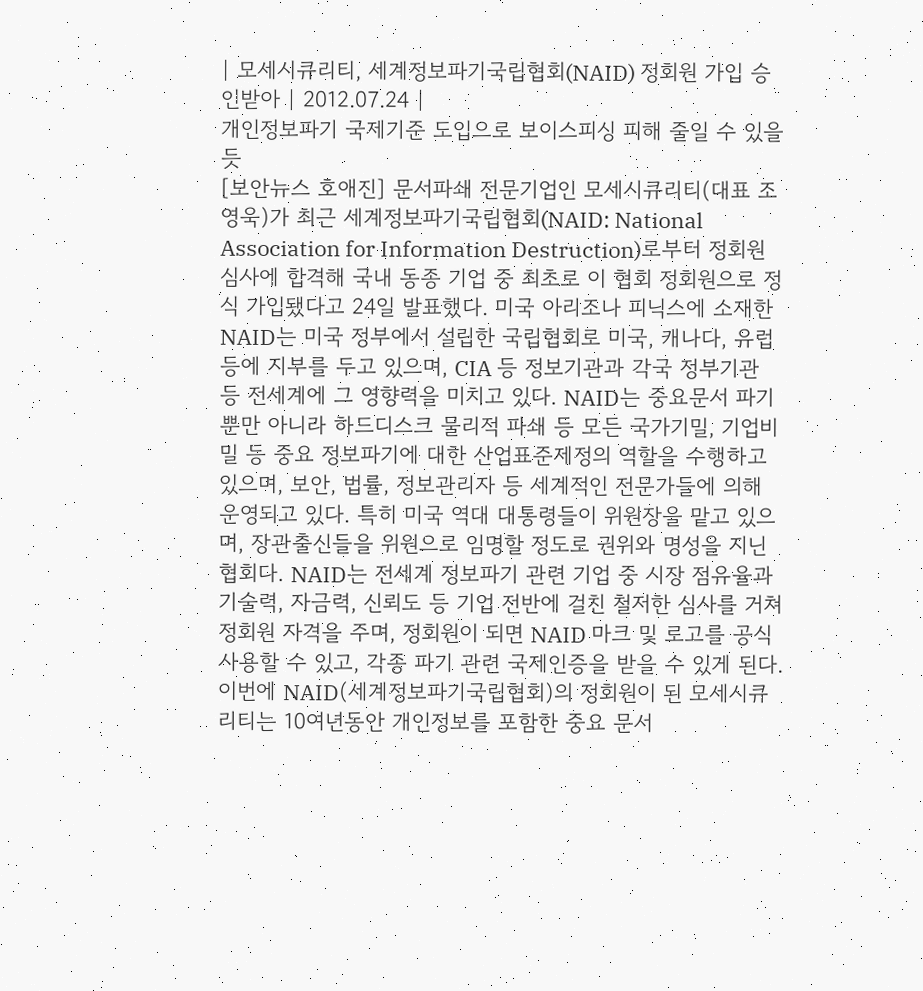| 모세시큐리티, 세계정보파기국립협회(NAID) 정회원 가입 승인받아 | 2012.07.24 |
개인정보파기 국제기준 도입으로 보이스피싱 피해 줄일 수 있을 듯
[보안뉴스 호애진] 문서파쇄 전문기업인 모세시큐리티(대표 조영욱)가 최근 세계정보파기국립협회(NAID: National Association for Information Destruction)로부터 정회원심사에 합격해 국내 동종 기업 중 최초로 이 협회 정회원으로 정식 가입됐다고 24일 발표했다. 미국 아리조나 피닉스에 소재한 NAID는 미국 정부에서 설립한 국립협회로 미국, 캐나다, 유럽 등에 지부를 두고 있으며, CIA 등 정보기관과 각국 정부기관 등 전세계에 그 영향력을 미치고 있다. NAID는 중요문서 파기뿐만 아니라 하드디스크 물리적 파쇄 등 모든 국가기밀, 기업비밀 등 중요 정보파기에 대한 산업표준제정의 역할을 수행하고 있으며, 보안, 법률, 정보관리자 등 세계적인 전문가들에 의해 운영되고 있다. 특히 미국 역대 대통령들이 위원장을 맡고 있으며, 장관출신들을 위원으로 임명할 정도로 권위와 명성을 지닌 협회다. NAID는 전세계 정보파기 관련 기업 중 시장 점유율과 기술력, 자금력, 신뢰도 등 기업 전반에 걸친 철저한 심사를 거쳐 정회원 자격을 주며, 정회원이 되면 NAID 마크 및 로고를 공식 사용할 수 있고, 각종 파기 관련 국제인증을 받을 수 있게 된다. 이번에 NAID(세계정보파기국립협회)의 정회원이 된 모세시큐리티는 10여년동안 개인정보를 포함한 중요 문서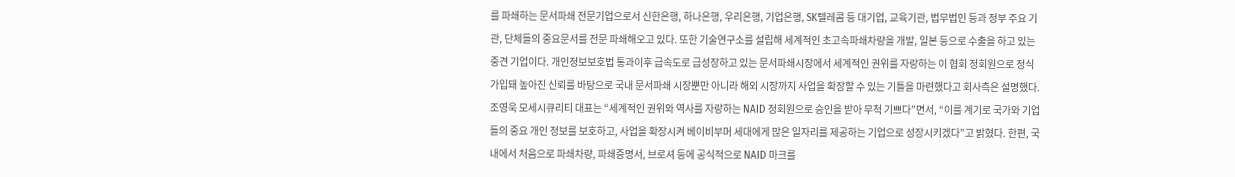를 파쇄하는 문서파쇄 전문기업으로서 신한은행, 하나은행, 우리은행, 기업은행, SK텔레콤 등 대기업, 교육기관, 법무법인 등과 정부 주요 기관, 단체들의 중요문서를 전문 파쇄해오고 있다. 또한 기술연구소를 설립해 세계적인 초고속파쇄차량을 개발, 일본 등으로 수출을 하고 있는 중견 기업이다. 개인정보보호법 통과이후 급속도로 급성장하고 있는 문서파쇄시장에서 세계적인 권위를 자랑하는 이 협회 정회원으로 정식 가입돼 높아진 신뢰를 바탕으로 국내 문서파쇄 시장뿐만 아니라 해외 시장까지 사업을 확장할 수 있는 기틀을 마련했다고 회사측은 설명했다. 조영욱 모세시큐리티 대표는 “세계적인 권위와 역사를 자랑하는 NAID 정회원으로 승인을 받아 무척 기쁘다”면서, “이를 계기로 국가와 기업들의 중요 개인 정보를 보호하고, 사업을 확장시켜 베이비부머 세대에게 많은 일자리를 제공하는 기업으로 성장시키겠다”고 밝혔다. 한편, 국내에서 처음으로 파쇄차량, 파쇄증명서, 브로셔 등에 공식적으로 NAID 마크를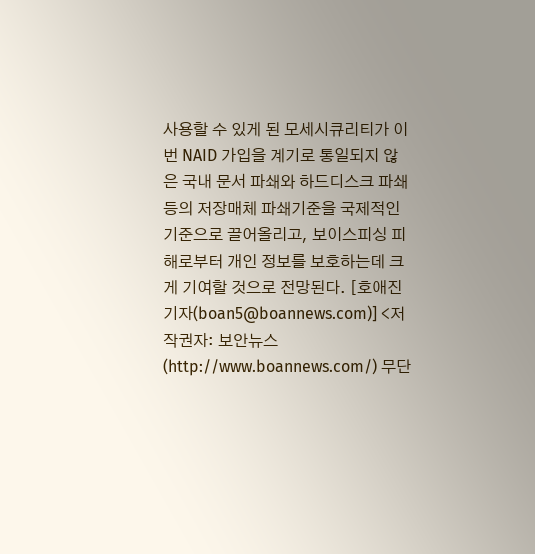사용할 수 있게 된 모세시큐리티가 이번 NAID 가입을 계기로 통일되지 않은 국내 문서 파쇄와 하드디스크 파쇄 등의 저장매체 파쇄기준을 국제적인 기준으로 끌어올리고, 보이스피싱 피해로부터 개인 정보를 보호하는데 크게 기여할 것으로 전망된다. [호애진 기자(boan5@boannews.com)] <저작권자: 보안뉴스(http://www.boannews.com/) 무단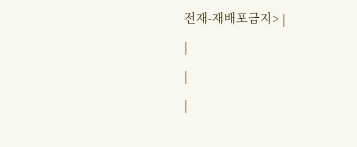전재-재배포금지> |
|
|
|